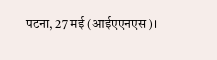पटना, 27 मई (आईएएनएस)।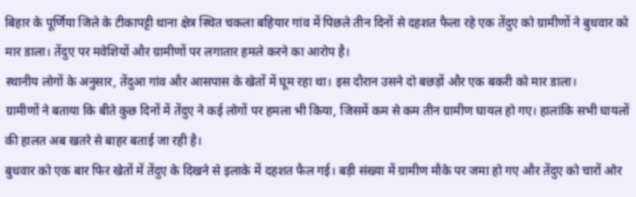बिहार के पूर्णिया जिले के टीकापट्टी थाना क्षेत्र स्थित चकला बहियार गांव में पिछले तीन दिनों से दहशत फैला रहे एक तेंदुए को ग्रामीणों ने बुधवार को मार डाला। तेंदुए पर मवेशियों और ग्रामीणों पर लगातार हमले करने का आरोप है।
स्थानीय लोगों के अनुसार, तेंदुआ गांव और आसपास के खेतों में घूम रहा था। इस दौरान उसने दो बछड़ों और एक बकरी को मार डाला।
ग्रामीणों ने बताया कि बीते कुछ दिनों में तेंदुए ने कई लोगों पर हमला भी किया, जिसमें कम से कम तीन ग्रामीण घायल हो गए। हालांकि सभी घायलों की हालत अब खतरे से बाहर बताई जा रही है।
बुधवार को एक बार फिर खेतों में तेंदुए के दिखने से इलाके में दहशत फैल गई। बड़ी संख्या में ग्रामीण मौके पर जमा हो गए और तेंदुए को चारों ओर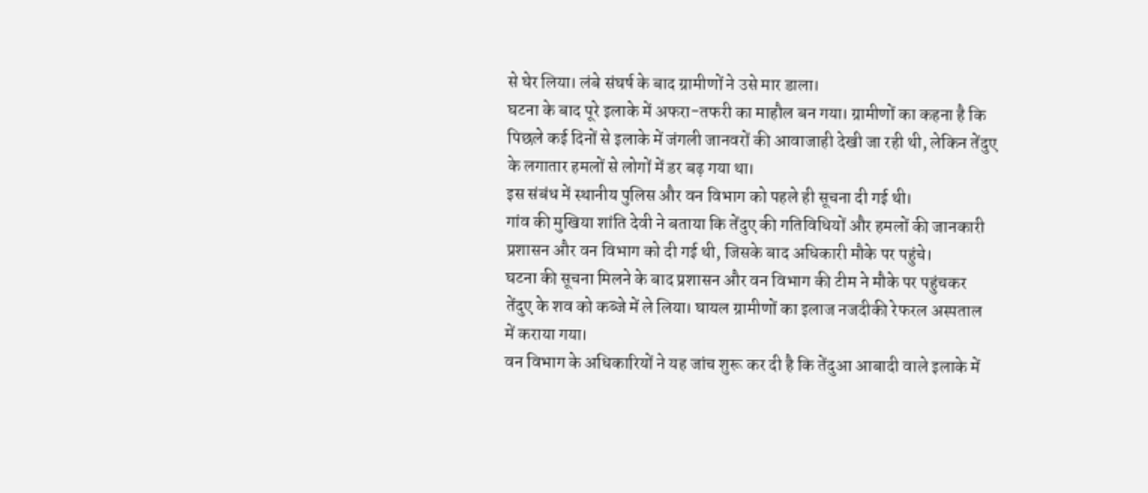से घेर लिया। लंबे संघर्ष के बाद ग्रामीणों ने उसे मार डाला।
घटना के बाद पूरे इलाके में अफरा-तफरी का माहौल बन गया। ग्रामीणों का कहना है कि पिछले कई दिनों से इलाके में जंगली जानवरों की आवाजाही देखी जा रही थी, लेकिन तेंदुए के लगातार हमलों से लोगों में डर बढ़ गया था।
इस संबंध में स्थानीय पुलिस और वन विभाग को पहले ही सूचना दी गई थी।
गांव की मुखिया शांति देवी ने बताया कि तेंदुए की गतिविधियों और हमलों की जानकारी प्रशासन और वन विभाग को दी गई थी, जिसके बाद अधिकारी मौके पर पहुंचे।
घटना की सूचना मिलने के बाद प्रशासन और वन विभाग की टीम ने मौके पर पहुंचकर तेंदुए के शव को कब्जे में ले लिया। घायल ग्रामीणों का इलाज नजदीकी रेफरल अस्पताल में कराया गया।
वन विभाग के अधिकारियों ने यह जांच शुरू कर दी है कि तेंदुआ आबादी वाले इलाके में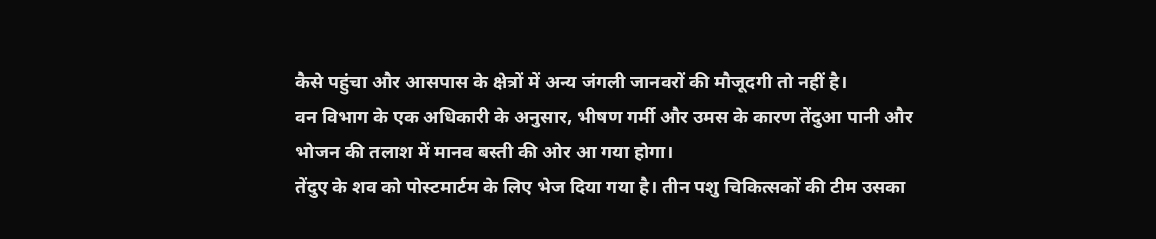कैसे पहुंचा और आसपास के क्षेत्रों में अन्य जंगली जानवरों की मौजूदगी तो नहीं है।
वन विभाग के एक अधिकारी के अनुसार, भीषण गर्मी और उमस के कारण तेंदुआ पानी और भोजन की तलाश में मानव बस्ती की ओर आ गया होगा।
तेंदुए के शव को पोस्टमार्टम के लिए भेज दिया गया है। तीन पशु चिकित्सकों की टीम उसका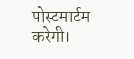पोस्टमार्टम करेगी।